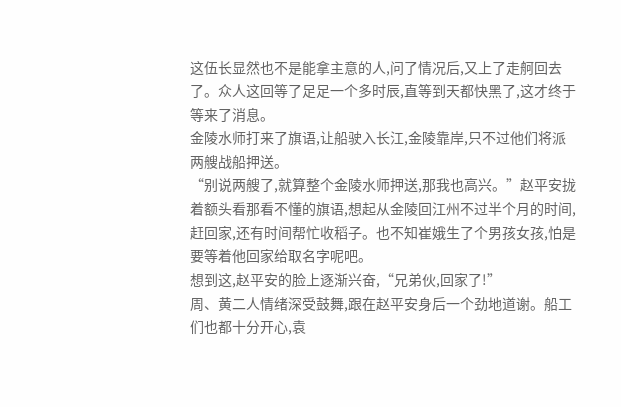这伍长显然也不是能拿主意的人,问了情况后,又上了走舸回去了。众人这回等了足足一个多时辰,直等到天都快黑了,这才终于等来了消息。
金陵水师打来了旗语,让船驶入长江,金陵靠岸,只不过他们将派两艘战船押送。
“别说两艘了,就算整个金陵水师押送,那我也高兴。”赵平安拢着额头看那看不懂的旗语,想起从金陵回江州不过半个月的时间,赶回家,还有时间帮忙收稻子。也不知崔娥生了个男孩女孩,怕是要等着他回家给取名字呢吧。
想到这,赵平安的脸上逐渐兴奋,“兄弟伙,回家了!”
周、黄二人情绪深受鼓舞,跟在赵平安身后一个劲地道谢。船工们也都十分开心,袁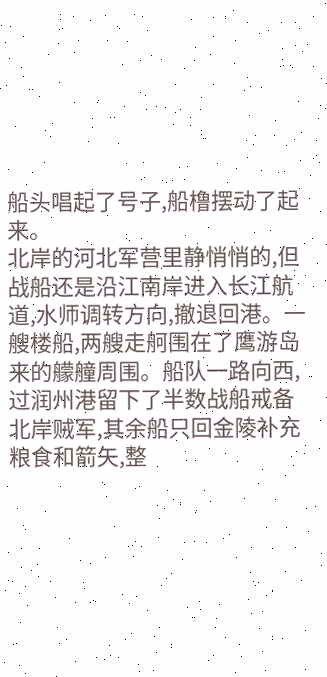船头唱起了号子,船橹摆动了起来。
北岸的河北军营里静悄悄的,但战船还是沿江南岸进入长江航道,水师调转方向,撤退回港。一艘楼船,两艘走舸围在了鹰游岛来的艨艟周围。船队一路向西,过润州港留下了半数战船戒备北岸贼军,其余船只回金陵补充粮食和箭矢,整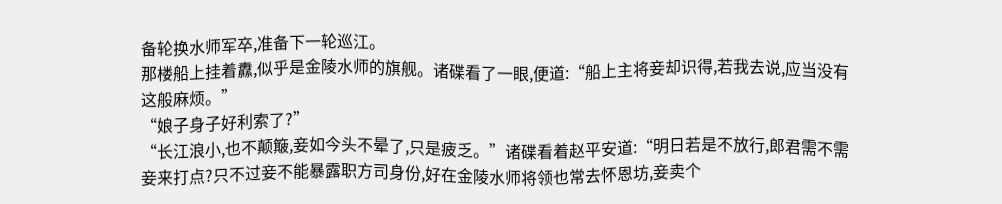备轮换水师军卒,准备下一轮巡江。
那楼船上挂着纛,似乎是金陵水师的旗舰。诸碟看了一眼,便道:“船上主将妾却识得,若我去说,应当没有这般麻烦。”
“娘子身子好利索了?”
“长江浪小,也不颠簸,妾如今头不晕了,只是疲乏。”诸碟看着赵平安道:“明日若是不放行,郎君需不需妾来打点?只不过妾不能暴露职方司身份,好在金陵水师将领也常去怀恩坊,妾卖个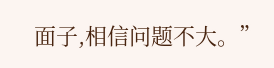面子,相信问题不大。”